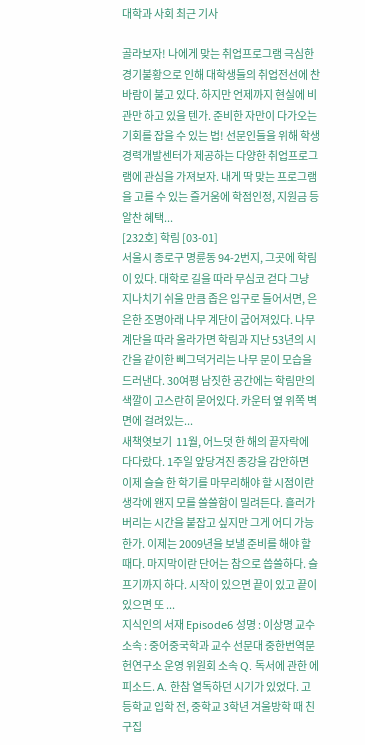대학과 사회 최근 기사

골라보자! 나에게 맞는 취업프로그램 극심한 경기불황으로 인해 대학생들의 취업전선에 찬바람이 불고 있다. 하지만 언제까지 현실에 비관만 하고 있을 텐가. 준비한 자만이 다가오는 기회를 잡을 수 있는 법! 선문인들을 위해 학생경력개발센터가 제공하는 다양한 취업프로그램에 관심을 가져보자. 내게 딱 맞는 프로그램을 고를 수 있는 즐거움에 학점인정, 지원금 등 알찬 혜택...
[232호] 학림 [03-01]
서울시 종로구 명륜동 94-2번지, 그곳에 학림이 있다. 대학로 길을 따라 무심코 걷다 그냥 지나치기 쉬울 만큼 좁은 입구로 들어서면, 은은한 조명아래 나무 계단이 굽어져있다. 나무계단을 따라 올라가면 학림과 지난 53년의 시간을 같이한 삐그덕거리는 나무 문이 모습을 드러낸다. 30여평 남짓한 공간에는 학림만의 색깔이 고스란히 묻어있다. 카운터 옆 위쪽 벽면에 걸려있는...
새책엿보기  11월, 어느덧 한 해의 끝자락에 다다랐다. 1주일 앞당겨진 종강을 감안하면 이제 슬슬 한 학기를 마무리해야 할 시점이란 생각에 왠지 모를 쓸쓸함이 밀려든다. 흘러가버리는 시간을 붙잡고 싶지만 그게 어디 가능한가. 이제는 2009년을 보낼 준비를 해야 할 때다. 마지막이란 단어는 참으로 씁쓸하다. 슬프기까지 하다. 시작이 있으면 끝이 있고 끝이 있으면 또 ...
지식인의 서재 Episode6 성명 : 이상명 교수 소속 : 중어중국학과 교수 선문대 중한번역문헌연구소 운영 위원회 소속 Q. 독서에 관한 에피소드. A. 한참 열독하던 시기가 있었다. 고등학교 입학 전, 중학교 3학년 겨울방학 때 친구집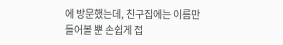에 방문했는데, 친구집에는 이름만 들어볼 뿐 손쉽게 접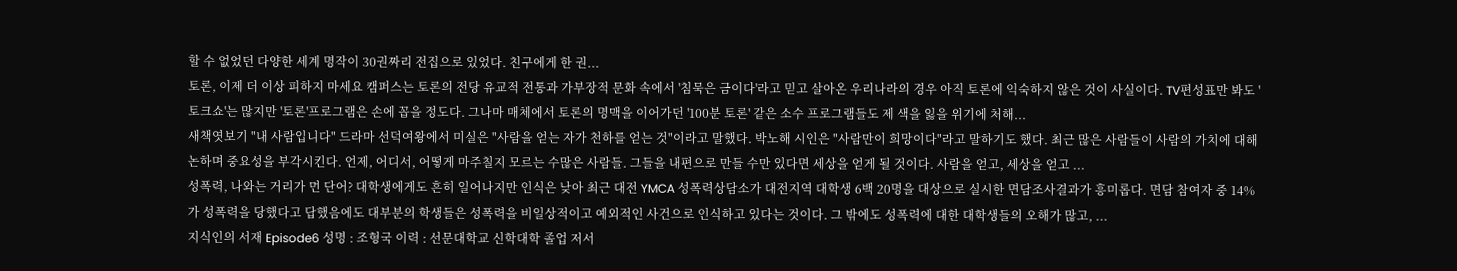할 수 없었던 다양한 세계 명작이 30권짜리 전집으로 있었다. 친구에게 한 권...
토론, 이제 더 이상 피하지 마세요 캠퍼스는 토론의 전당 유교적 전통과 가부장적 문화 속에서 '침묵은 금이다'라고 믿고 살아온 우리나라의 경우 아직 토론에 익숙하지 않은 것이 사실이다. TV편성표만 봐도 '토크쇼'는 많지만 '토론'프로그램은 손에 꼽을 정도다. 그나마 매체에서 토론의 명맥을 이어가던 '100분 토론' 같은 소수 프로그램들도 제 색을 잃을 위기에 처해...
새책엿보기 "내 사람입니다" 드라마 선덕여왕에서 미실은 "사람을 얻는 자가 천하를 얻는 것"이라고 말했다. 박노해 시인은 "사람만이 희망이다"라고 말하기도 했다. 최근 많은 사람들이 사람의 가치에 대해 논하며 중요성을 부각시킨다. 언제, 어디서, 어떻게 마주칠지 모르는 수많은 사람들. 그들을 내편으로 만들 수만 있다면 세상을 얻게 될 것이다. 사람을 얻고, 세상을 얻고 ...
성폭력, 나와는 거리가 먼 단어? 대학생에게도 흔히 일어나지만 인식은 낮아 최근 대전 YMCA 성폭력상담소가 대전지역 대학생 6백 20명을 대상으로 실시한 면담조사결과가 흥미롭다. 면담 참여자 중 14%가 성폭력을 당했다고 답했음에도 대부분의 학생들은 성폭력을 비일상적이고 예외적인 사건으로 인식하고 있다는 것이다. 그 밖에도 성폭력에 대한 대학생들의 오해가 많고, ...
지식인의 서재 Episode6 성명 : 조형국 이력 : 선문대학교 신학대학 졸업 저서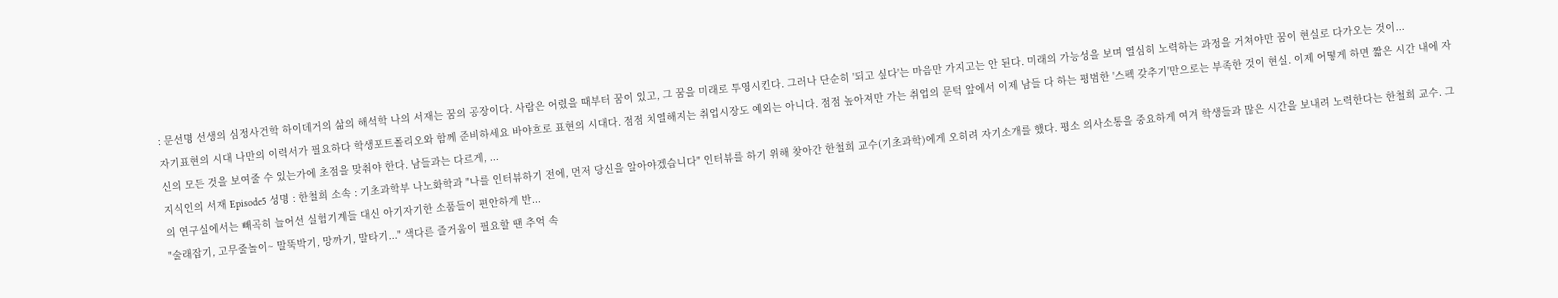: 문선명 선생의 심정사건학 하이데거의 삶의 해석학 나의 서재는 꿈의 공장이다. 사람은 어렸을 때부터 꿈이 있고, 그 꿈을 미래로 투영시킨다. 그러나 단순히 '되고 싶다'는 마음만 가지고는 안 된다. 미래의 가능성을 보며 열심히 노력하는 과정을 거쳐야만 꿈이 현실로 다가오는 것이...
자기표현의 시대 나만의 이력서가 필요하다 학생포트폴리오와 함께 준비하세요 바야흐로 표현의 시대다. 점점 치열해지는 취업시장도 예외는 아니다. 점점 높아져만 가는 취업의 문턱 앞에서 이제 남들 다 하는 평범한 '스펙 갖추기'만으로는 부족한 것이 현실. 이제 어떻게 하면 짧은 시간 내에 자신의 모든 것을 보여줄 수 있는가에 초점을 맞춰야 한다. 남들과는 다르게, ...
지식인의 서재 Episode5 성명 : 한철희 소속 : 기초과학부 나노화학과 "나를 인터뷰하기 전에, 먼저 당신을 알아야겠습니다" 인터뷰를 하기 위해 찾아간 한철희 교수(기초과학)에게 오히려 자기소개를 했다. 평소 의사소통을 중요하게 여겨 학생들과 많은 시간을 보내려 노력한다는 한철희 교수. 그의 연구실에서는 빼곡히 늘어선 실험기계들 대신 아기자기한 소품들이 편안하게 반...
"술래잡기, 고무줄놀이~ 말뚝박기, 망까기, 말타기..." 색다른 즐거움이 필요할 땐 추억 속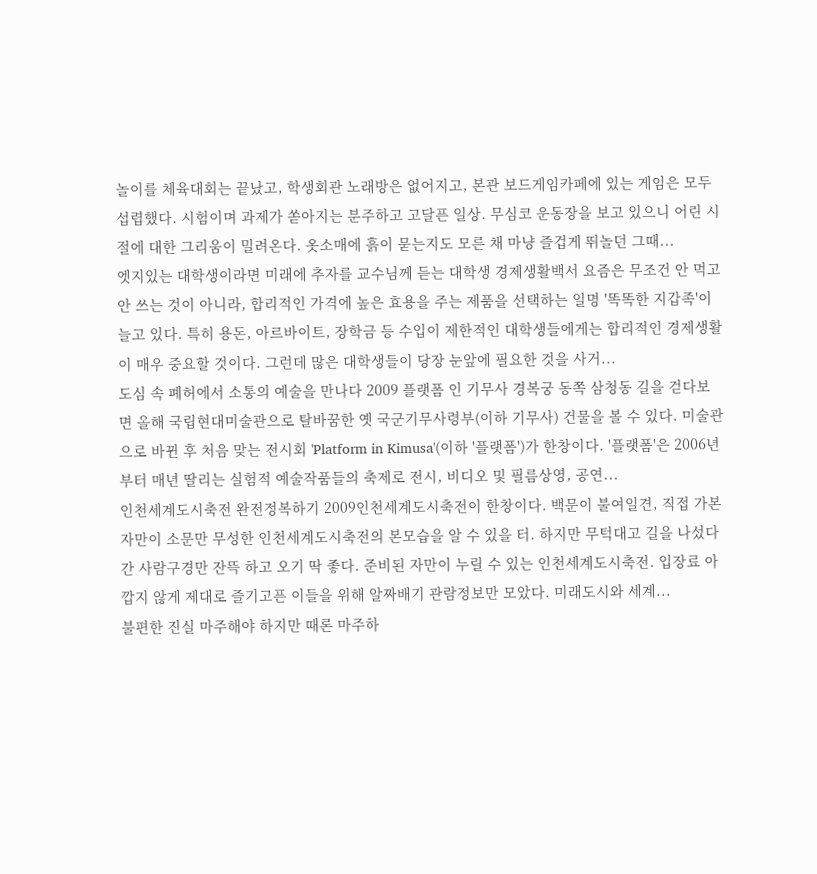놀이를 체육대회는 끝났고, 학생회관 노래방은 없어지고, 본관 보드게임카페에 있는 게임은 모두 섭렵했다. 시험이며 과제가 쏟아지는 분주하고 고달픈 일상. 무심코 운동장을 보고 있으니 어린 시절에 대한 그리움이 밀려온다. 옷소매에 흙이 묻는지도 모른 채 마냥 즐겁게 뛰놀던 그때...
엣지있는 대학생이라면 미래에 추자를 교수님께 듣는 대학생 경제생활백서 요즘은 무조건 안 먹고 안 쓰는 것이 아니라, 합리적인 가격에 높은 효용을 주는 제품을 선택하는 일명 '똑똑한 지갑족'이 늘고 있다. 특히 용돈, 아르바이트, 장학금 등 수입이 제한적인 대학생들에게는 합리적인 경제생활이 매우 중요할 것이다. 그런데 많은 대학생들이 당장 눈앞에 필요한 것을 사거...
도심 속 폐허에서 소통의 예술을 만나다 2009 플랫폼 인 기무사 경복궁 동쪽 삼청동 길을 걷다보면 올해 국립현대미술관으로 탈바꿈한 옛 국군기무사령부(이하 기무사) 건물을 볼 수 있다. 미술관으로 바뀐 후 처음 맞는 전시회 'Platform in Kimusa'(이하 '플랫폼')가 한창이다. '플랫폼'은 2006년부터 매년 딸리는 실험적 예술작품들의 축제로 전시, 비디오 및 필름상영, 공연...
인천세계도시축전 완전정복하기 2009인천세계도시축전이 한창이다. 백문이 불여일견, 직접 가본 자만이 소문만 무성한 인천세계도시축전의 본모습을 알 수 있을 터. 하지만 무턱대고 길을 나섰다간 사람구경만 잔뜩 하고 오기 딱 좋다. 준비된 자만이 누릴 수 있는 인천세계도시축전. 입장료 아깝지 않게 제대로 즐기고픈 이들을 위해 알짜배기 관람정보만 모았다. 미래도시와 세계...
불편한 진실 마주해야 하지만 때론 마주하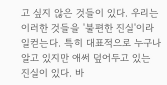고 싶지 않은 것들이 있다. 우리는 이러한 것들을 '불편한 진실'이라 일컫는다. 특히 대표적으로 누구나 알고 있지만 애써 덮어두고 있는 진실이 있다. 바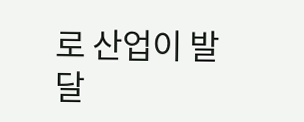로 산업이 발달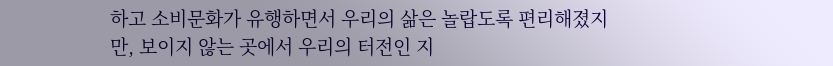하고 소비문화가 유행하면서 우리의 삶은 놀랍도록 편리해졌지만, 보이지 않는 곳에서 우리의 터전인 지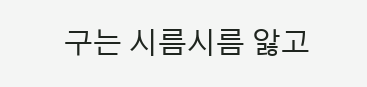구는 시름시름 앓고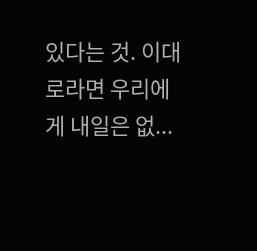있다는 것. 이대로라면 우리에게 내일은 없...